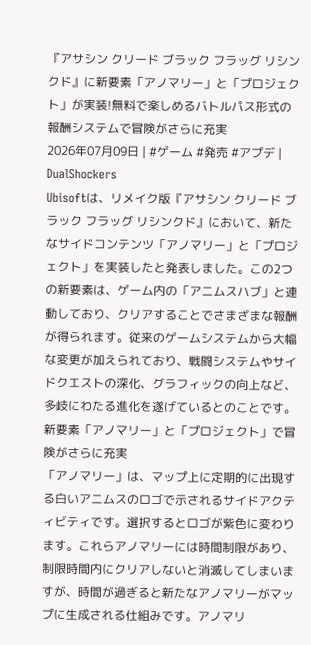『アサシン クリード ブラック フラッグ リシンクド』に新要素「アノマリー」と「プロジェクト」が実装!無料で楽しめるバトルパス形式の報酬システムで冒険がさらに充実
2026年07月09日 | #ゲーム #発売 #アプデ | DualShockers
Ubisoftは、リメイク版『アサシン クリード ブラック フラッグ リシンクド』において、新たなサイドコンテンツ「アノマリー」と「プロジェクト」を実装したと発表しました。この2つの新要素は、ゲーム内の「アニムスハブ」と連動しており、クリアすることでさまざまな報酬が得られます。従来のゲームシステムから大幅な変更が加えられており、戦闘システムやサイドクエストの深化、グラフィックの向上など、多岐にわたる進化を遂げているとのことです。
新要素「アノマリー」と「プロジェクト」で冒険がさらに充実
「アノマリー」は、マップ上に定期的に出現する白いアニムスのロゴで示されるサイドアクティビティです。選択するとロゴが紫色に変わります。これらアノマリーには時間制限があり、制限時間内にクリアしないと消滅してしまいますが、時間が過ぎると新たなアノマリーがマップに生成される仕組みです。アノマリ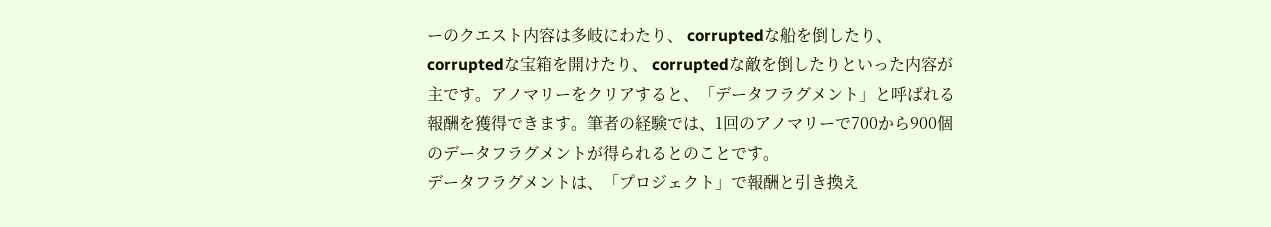ーのクエスト内容は多岐にわたり、 corruptedな船を倒したり、 corruptedな宝箱を開けたり、 corruptedな敵を倒したりといった内容が主です。アノマリーをクリアすると、「データフラグメント」と呼ばれる報酬を獲得できます。筆者の経験では、1回のアノマリーで700から900個のデータフラグメントが得られるとのことです。
データフラグメントは、「プロジェクト」で報酬と引き換え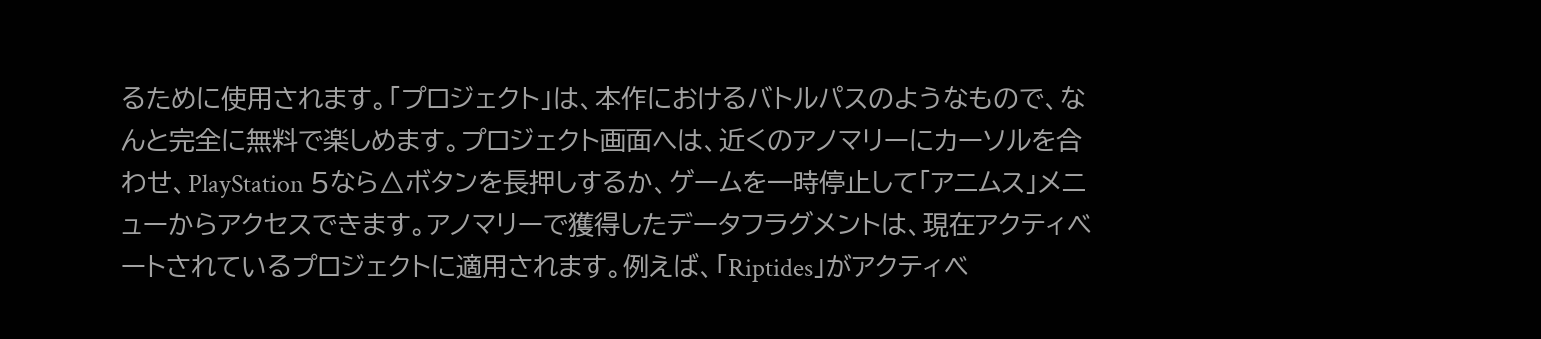るために使用されます。「プロジェクト」は、本作におけるバトルパスのようなもので、なんと完全に無料で楽しめます。プロジェクト画面へは、近くのアノマリーにカーソルを合わせ、PlayStation 5なら△ボタンを長押しするか、ゲームを一時停止して「アニムス」メニューからアクセスできます。アノマリーで獲得したデータフラグメントは、現在アクティベートされているプロジェクトに適用されます。例えば、「Riptides」がアクティベ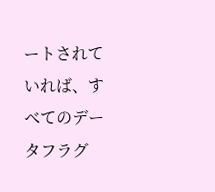ートされていれば、すべてのデータフラグ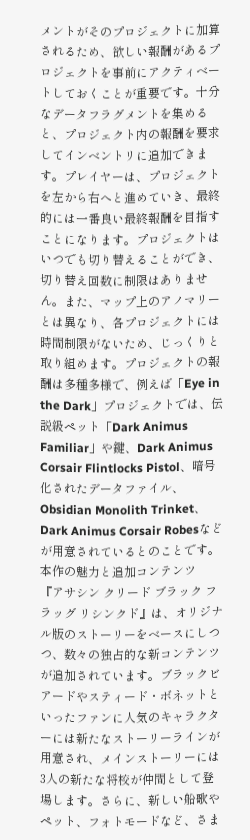メントがそのプロジェクトに加算されるため、欲しい報酬があるプロジェクトを事前にアクティベートしておくことが重要です。十分なデータフラグメントを集めると、プロジェクト内の報酬を要求してインベントリに追加できます。プレイヤーは、プロジェクトを左から右へと進めていき、最終的には一番良い最終報酬を目指すことになります。プロジェクトはいつでも切り替えることができ、切り替え回数に制限はありません。また、マップ上のアノマリーとは異なり、各プロジェクトには時間制限がないため、じっくりと取り組めます。プロジェクトの報酬は多種多様で、例えば「Eye in the Dark」プロジェクトでは、伝説級ペット「Dark Animus Familiar」や鍵、Dark Animus Corsair Flintlocks Pistol、暗号化されたデータファイル、Obsidian Monolith Trinket、Dark Animus Corsair Robesなどが用意されているとのことです。
本作の魅力と追加コンテンツ
『アサシン クリード ブラック フラッグ リシンクド』は、オリジナル版のストーリーをベースにしつつ、数々の独占的な新コンテンツが追加されています。ブラックビアードやスティード・ボネットといったファンに人気のキャラクターには新たなストーリーラインが用意され、メインストーリーには3人の新たな将校が仲間として登場します。さらに、新しい船歌やペット、フォトモードなど、さま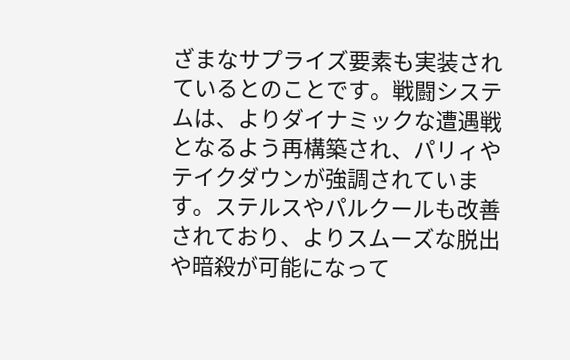ざまなサプライズ要素も実装されているとのことです。戦闘システムは、よりダイナミックな遭遇戦となるよう再構築され、パリィやテイクダウンが強調されています。ステルスやパルクールも改善されており、よりスムーズな脱出や暗殺が可能になって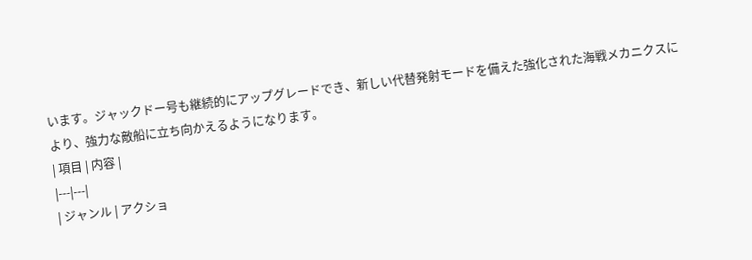います。ジャックドー号も継続的にアップグレードでき、新しい代替発射モードを備えた強化された海戦メカニクスにより、強力な敵船に立ち向かえるようになります。
| 項目 | 内容 |
|---|---|
| ジャンル | アクショ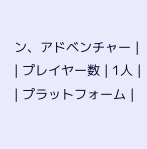ン、アドベンチャー |
| プレイヤー数 | 1人 |
| プラットフォーム |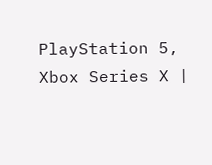PlayStation 5, Xbox Series X |